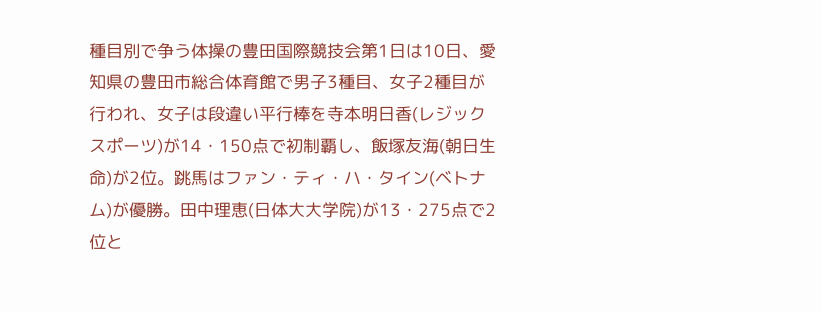種目別で争う体操の豊田国際競技会第1日は10日、愛知県の豊田市総合体育館で男子3種目、女子2種目が行われ、女子は段違い平行棒を寺本明日香(レジックスポーツ)が14・150点で初制覇し、飯塚友海(朝日生命)が2位。跳馬はファン・ティ・ハ・タイン(ベトナム)が優勝。田中理恵(日体大大学院)が13・275点で2位と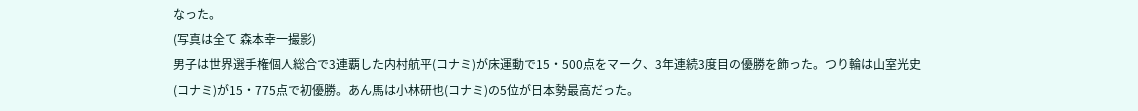なった。
(写真は全て 森本幸一撮影)
男子は世界選手権個人総合で3連覇した内村航平(コナミ)が床運動で15・500点をマーク、3年連続3度目の優勝を飾った。つり輪は山室光史(コナミ)が15・775点で初優勝。あん馬は小林研也(コナミ)の5位が日本勢最高だった。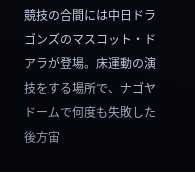競技の合間には中日ドラゴンズのマスコット・ドアラが登場。床運動の演技をする場所で、ナゴヤドームで何度も失敗した後方宙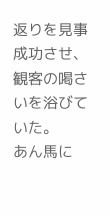返りを見事成功させ、観客の喝さいを浴びていた。
あん馬に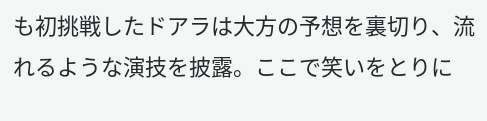も初挑戦したドアラは大方の予想を裏切り、流れるような演技を披露。ここで笑いをとりに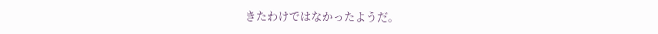きたわけではなかったようだ。